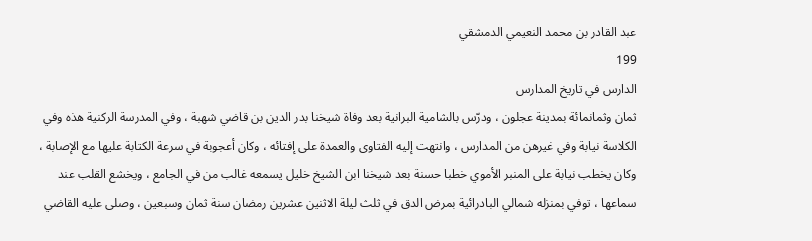عبد القادر بن محمد النعيمي الدمشقي
199
الدارس في تاريخ المدارس
ثمان وثمانمائة بمدينة عجلون ، ودرّس بالشامية البرانية بعد وفاة شيخنا بدر الدين بن قاضي شهبة ، وفي المدرسة الركنية هذه وفي الكلاسة نيابة وفي غيرهن من المدارس ، وانتهت إليه الفتاوى والعمدة على إفتائه ، وكان أعجوبة في سرعة الكتابة عليها مع الإصابة ، وكان يخطب نيابة على المنبر الأموي خطبا حسنة بعد شيخنا ابن الشيخ خليل يسمعه غالب من في الجامع ، ويخشع القلب عند سماعها ، توفي بمنزله شمالي البادرائية بمرض الدق في ثلث ليلة الاثنين عشرين رمضان سنة ثمان وسبعين ، وصلى عليه القاضي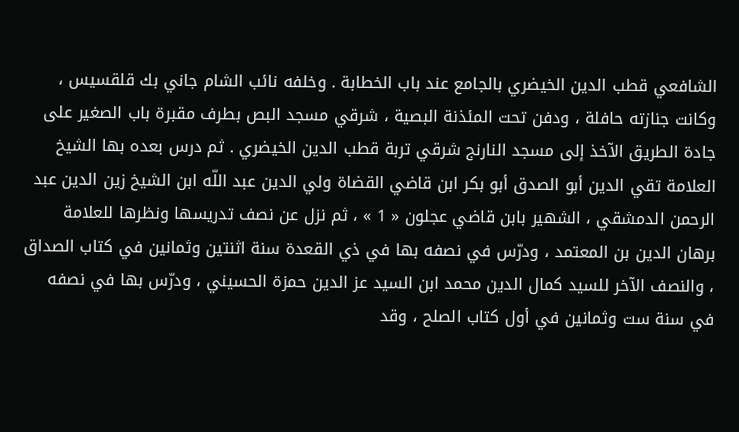الشافعي قطب الدين الخيضري بالجامع عند باب الخطابة . وخلفه نائب الشام جاني بك قلقسيس ، وكانت جنازته حافلة ، ودفن تحت المئذنة البصية ، شرقي مسجد البص بطرف مقبرة باب الصغير على جادة الطريق الآخذ إلى مسجد النارنج شرقي تربة قطب الدين الخيضري . ثم درس بعده بها الشيخ العلامة تقي الدين أبو الصدق أبو بكر ابن قاضي القضاة ولي الدين عبد اللّه ابن الشيخ زين الدين عبد الرحمن الدمشقي ، الشهير بابن قاضي عجلون « 1 » ، ثم نزل عن نصف تدريسها ونظرها للعلامة برهان الدين بن المعتمد ، ودرّس في نصفه بها في ذي القعدة سنة اثنتين وثمانين في كتاب الصداق ، والنصف الآخر للسيد كمال الدين محمد ابن السيد عز الدين حمزة الحسيني ، ودرّس بها في نصفه في سنة ست وثمانين في أول كتاب الصلح ، وقد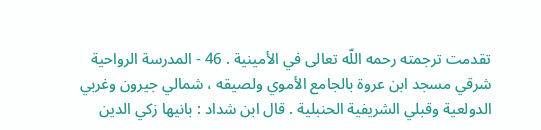تقدمت ترجمته رحمه اللّه تعالى في الأمينية . 46 - المدرسة الرواحية شرقي مسجد ابن عروة بالجامع الأموي ولصيقه ، شمالي جيرون وغربي الدولعية وقبلي الشريفية الحنبلية . قال ابن شداد : بانيها زكي الدين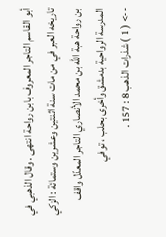أبو القاسم التاجر المعروف بابن رواحة انتهى . وقال الذهبي في تاريخه العبر في من مات سنة اثنتين وعشرين وستمائة : الزكي بن رواحة هبة اللّه بن محمد الأنصاري التاجر المعدّل واقف المدرسة الرواحية بدمشق وأخرى بحلب ، توفي
--> ( 1 ) شذرات الذهب 8 : 157 .